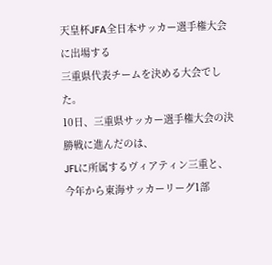天皇杯JFA全日本サッカー選手権大会に出場する
三重県代表チームを決める大会でした。
10日、三重県サッカー選手権大会の決勝戦に進んだのは、
JFLに所属するヴィアティン三重と、
今年から東海サッカーリーグ1部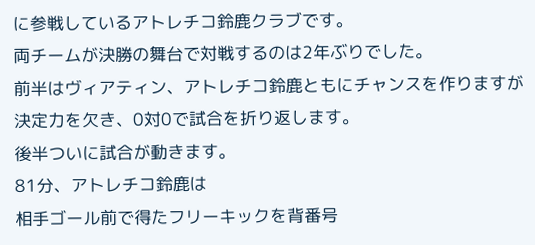に参戦しているアトレチコ鈴鹿クラブです。
両チームが決勝の舞台で対戦するのは2年ぶりでした。
前半はヴィアティン、アトレチコ鈴鹿ともにチャンスを作りますが
決定力を欠き、0対0で試合を折り返します。
後半ついに試合が動きます。
81分、アトレチコ鈴鹿は
相手ゴール前で得たフリーキックを背番号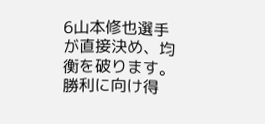6山本修也選手が直接決め、均衡を破ります。
勝利に向け得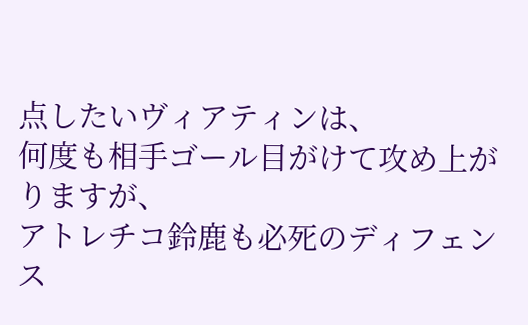点したいヴィアティンは、
何度も相手ゴール目がけて攻め上がりますが、
アトレチコ鈴鹿も必死のディフェンス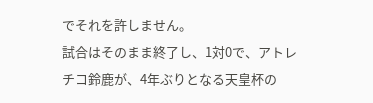でそれを許しません。
試合はそのまま終了し、1対0で、アトレチコ鈴鹿が、4年ぶりとなる天皇杯の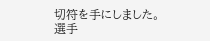切符を手にしました。
選手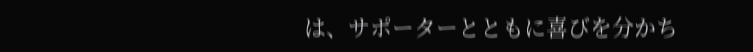は、サポーターとともに喜びを分かち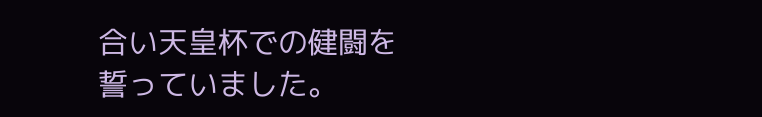合い天皇杯での健闘を誓っていました。